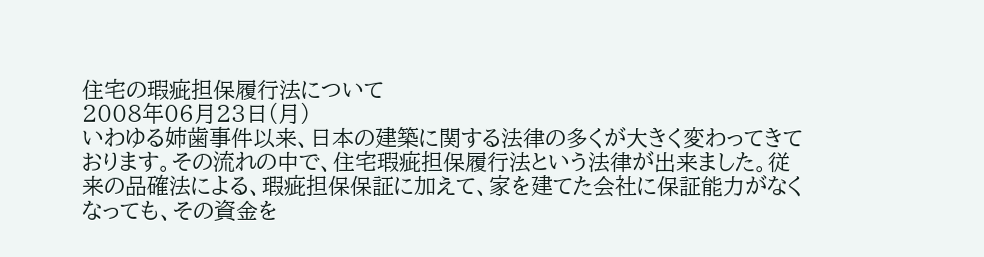住宅の瑕疵担保履行法について
2008年06月23日(月)
いわゆる姉歯事件以来、日本の建築に関する法律の多くが大きく変わってきております。その流れの中で、住宅瑕疵担保履行法という法律が出来ました。従来の品確法による、瑕疵担保保証に加えて、家を建てた会社に保証能力がなくなっても、その資金を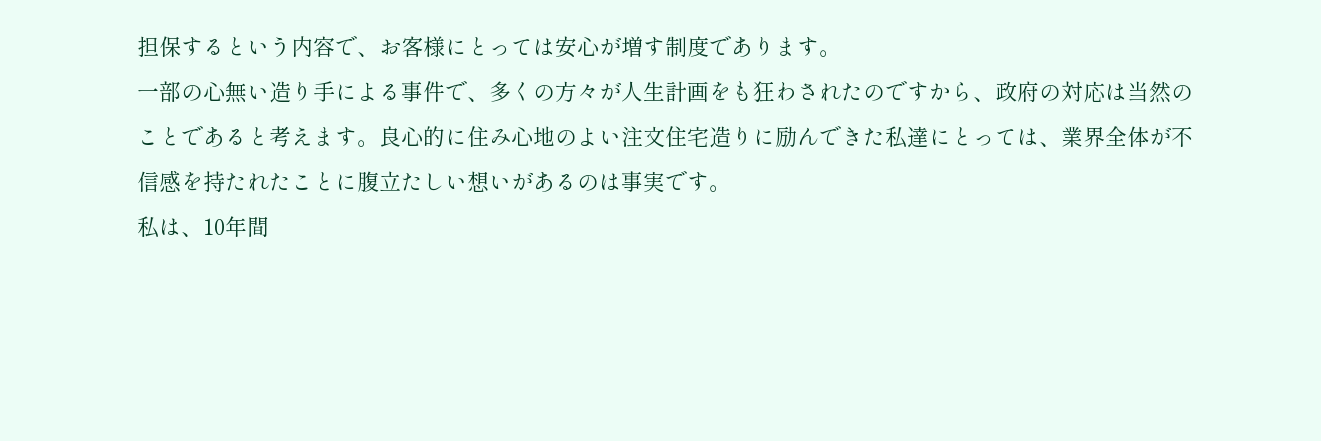担保するという内容で、お客様にとっては安心が増す制度であります。
一部の心無い造り手による事件で、多くの方々が人生計画をも狂わされたのですから、政府の対応は当然のことであると考えます。良心的に住み心地のよい注文住宅造りに励んできた私達にとっては、業界全体が不信感を持たれたことに腹立たしい想いがあるのは事実です。
私は、10年間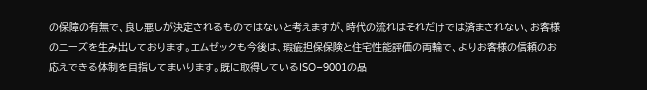の保障の有無で、良し悪しが決定されるものではないと考えますが、時代の流れはそれだけでは済まされない、お客様のニーズを生み出しております。エムゼックも今後は、瑕疵担保保険と住宅性能評価の両輪で、よりお客様の信頼のお応えできる体制を目指してまいります。既に取得しているISO−9001の品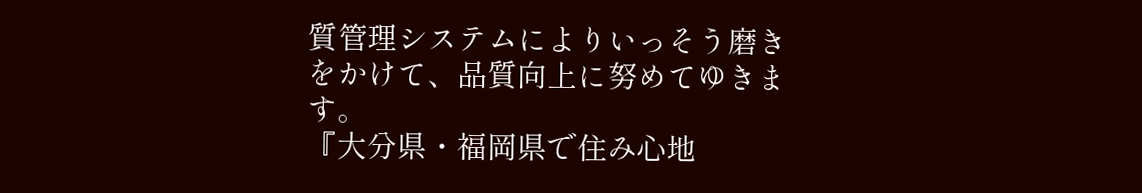質管理システムによりいっそう磨きをかけて、品質向上に努めてゆきます。
『大分県・福岡県で住み心地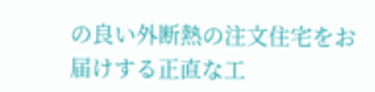の良い外断熱の注文住宅をお届けする正直な工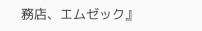務店、エムゼック』